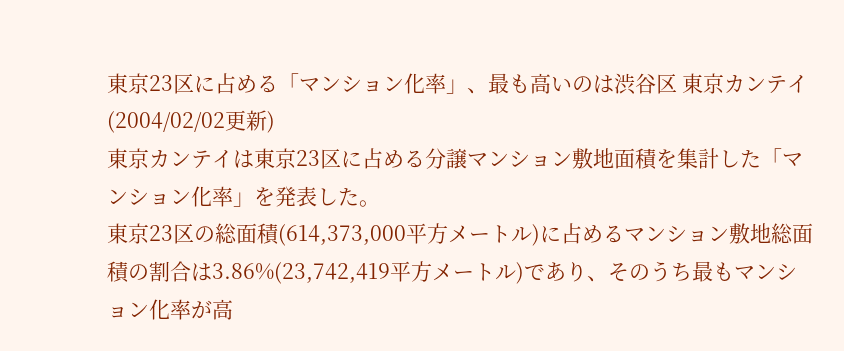東京23区に占める「マンション化率」、最も高いのは渋谷区 東京カンテイ
(2004/02/02更新)
東京カンテイは東京23区に占める分譲マンション敷地面積を集計した「マンション化率」を発表した。
東京23区の総面積(614,373,000平方メートル)に占めるマンション敷地総面積の割合は3.86%(23,742,419平方メートル)であり、そのうち最もマンション化率が高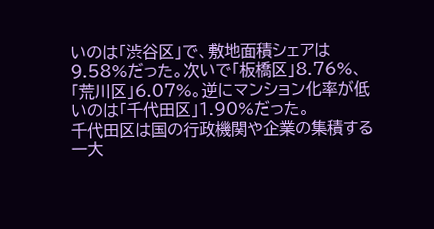いのは「渋谷区」で、敷地面積シェアは9.58%だった。次いで「板橋区」8.76%、「荒川区」6.07%。逆にマンション化率が低いのは「千代田区」1.90%だった。
千代田区は国の行政機関や企業の集積する一大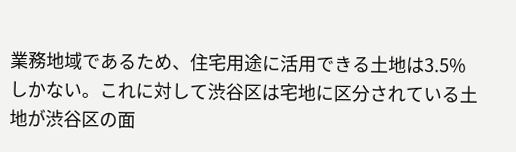業務地域であるため、住宅用途に活用できる土地は3.5%しかない。これに対して渋谷区は宅地に区分されている土地が渋谷区の面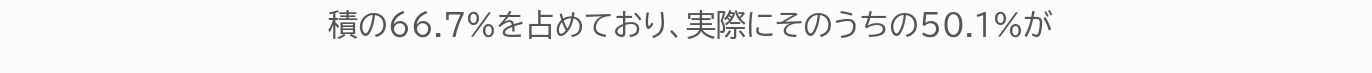積の66.7%を占めており、実際にそのうちの50.1%が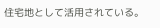住宅地として活用されている。